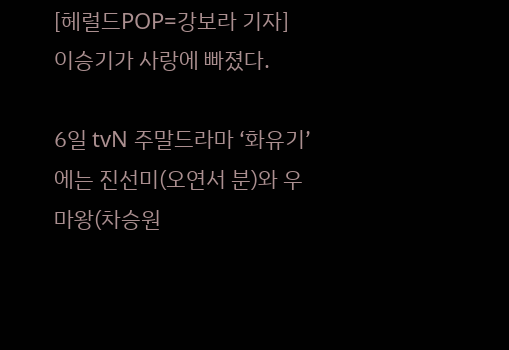[헤럴드POP=강보라 기자] 이승기가 사랑에 빠졌다.

6일 tvN 주말드라마 ‘화유기’에는 진선미(오연서 분)와 우마왕(차승원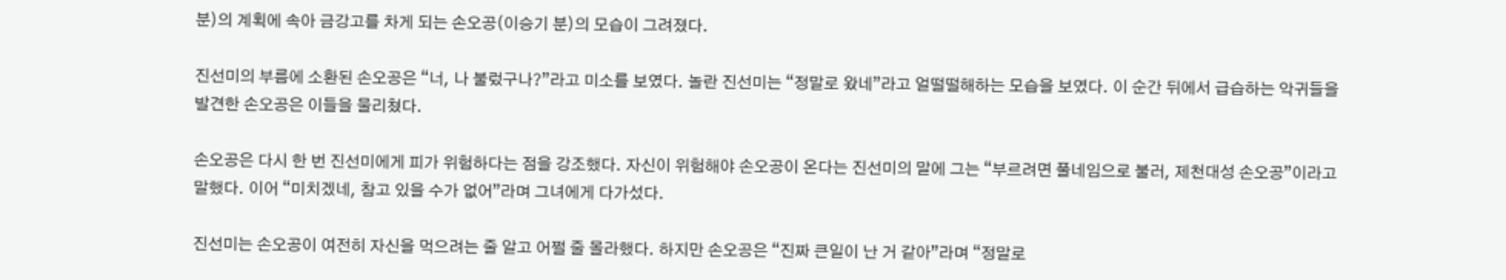분)의 계획에 속아 금강고를 차게 되는 손오공(이승기 분)의 모습이 그려졌다.

진선미의 부름에 소환된 손오공은 “너, 나 불렀구나?”라고 미소를 보였다. 놀란 진선미는 “정말로 왔네”라고 얼떨떨해하는 모습을 보였다. 이 순간 뒤에서 급습하는 악귀들을 발견한 손오공은 이들을 물리쳤다.

손오공은 다시 한 번 진선미에게 피가 위험하다는 점을 강조했다. 자신이 위험해야 손오공이 온다는 진선미의 말에 그는 “부르려면 풀네임으로 불러, 제천대성 손오공”이라고 말했다. 이어 “미치겠네, 참고 있을 수가 없어”라며 그녀에게 다가섰다.

진선미는 손오공이 여전히 자신을 먹으려는 줄 알고 어쩔 줄 몰라했다. 하지만 손오공은 “진짜 큰일이 난 거 같아”라며 “정말로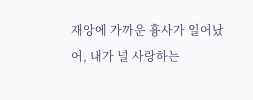재앙에 가까운 흉사가 일어났어, 내가 널 사랑하는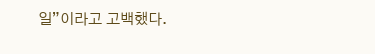일”이라고 고백했다.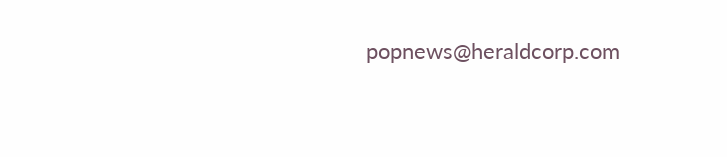popnews@heraldcorp.com